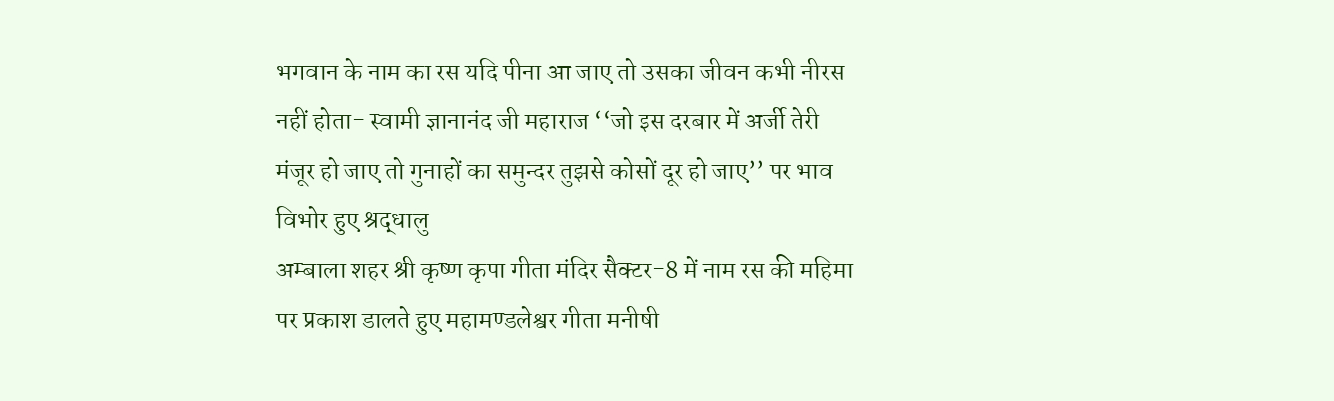भगवान के नाम का रस यदि पीना आ जाए तो उसका जीवन कभी नीरस नहीं होता- स्वामी ज्ञानानंद जी महाराज ‘‘जो इस दरबार में अर्जी तेरी मंजूर हो जाए तो गुनाहों का समुन्दर तुझसे कोसों दूर हो जाए’’ पर भाव विभोर हुए श्रद्धालु
अम्बाला शहर श्री कृष्ण कृपा गीता मंदिर सैक्टर-8 में नाम रस की महिमा पर प्रकाश डालते हुए महामण्डलेश्वर गीता मनीषी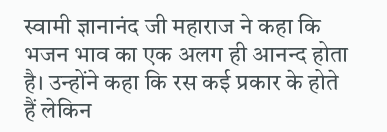स्वामी ज्ञानानंद जी महाराज ने कहा कि भजन भाव का एक अलग ही आनन्द होता है। उन्होंने कहा कि रस कई प्रकार के होते हैं लेकिन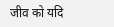जीव को यदि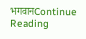भगवानContinue Reading